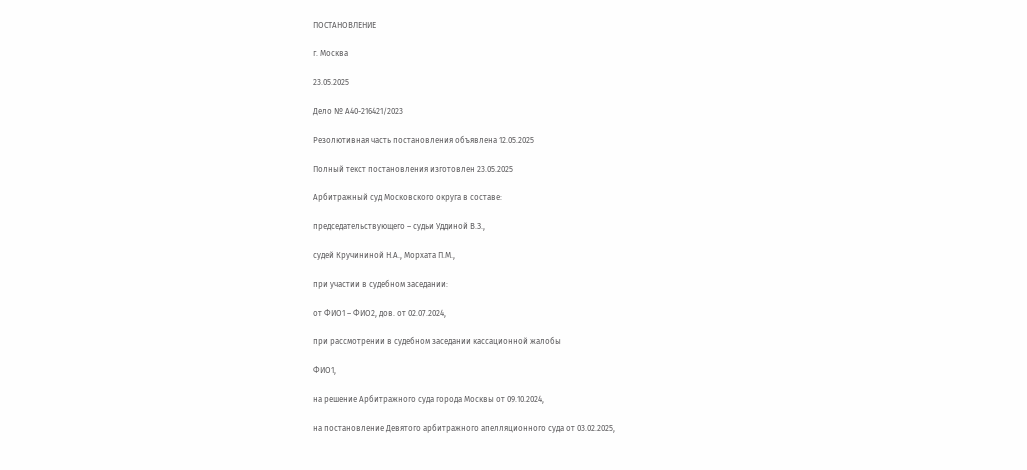ПОСТАНОВЛЕНИЕ

г. Москва

23.05.2025

Дело № А40-216421/2023

Резолютивная часть постановления объявлена 12.05.2025

Полный текст постановления изготовлен 23.05.2025

Арбитражный суд Московского округа в составе:

председательствующего – судьи Уддиной В.З.,

судей Кручининой Н.А., Морхата П.М.,

при участии в судебном заседании:

от ФИО1 – ФИО2, дов. от 02.07.2024,

при рассмотрении в судебном заседании кассационной жалобы

ФИО1,

на решение Арбитражного суда города Москвы от 09.10.2024,

на постановление Девятого арбитражного апелляционного суда от 03.02.2025,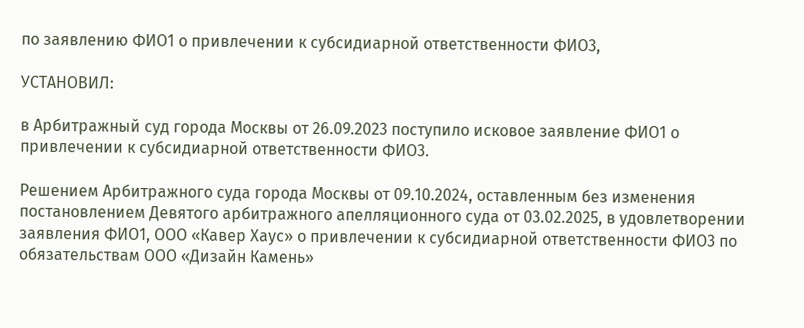по заявлению ФИО1 о привлечении к субсидиарной ответственности ФИО3,

УСТАНОВИЛ:

в Арбитражный суд города Москвы от 26.09.2023 поступило исковое заявление ФИО1 о привлечении к субсидиарной ответственности ФИО3.

Решением Арбитражного суда города Москвы от 09.10.2024, оставленным без изменения постановлением Девятого арбитражного апелляционного суда от 03.02.2025, в удовлетворении заявления ФИО1, ООО «Кавер Хаус» о привлечении к субсидиарной ответственности ФИО3 по обязательствам ООО «Дизайн Камень»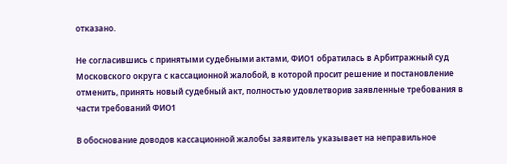отказано.

Не согласившись с принятыми судебными актами, ФИО1 обратилась в Арбитражный суд Московского округа с кассационной жалобой, в которой просит решение и постановление отменить, принять новый судебный акт, полностью удовлетворив заявленные требования в части требований ФИО1

В обоснование доводов кассационной жалобы заявитель указывает на неправильное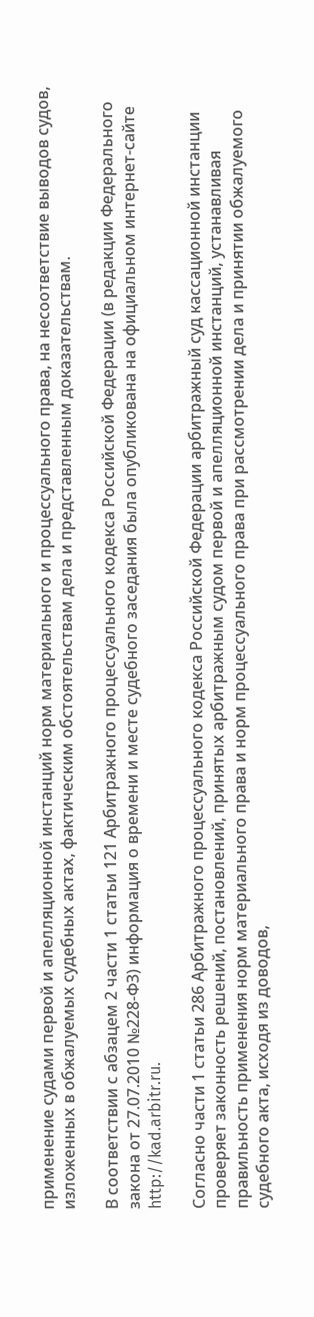применение судами первой и апелляционной инстанций норм материального и процессуального права, на несоответствие выводов судов, изложенных в обжалуемых судебных актах, фактическим обстоятельствам дела и представленным доказательствам.

В соответствии с абзацем 2 части 1 статьи 121 Арбитражного процессуального кодекса Российской Федерации (в редакции Федерального закона от 27.07.2010 №228-ФЗ) информация о времени и месте судебного заседания была опубликована на официальном интернет-сайте http://kad.arbitr.ru.

Согласно части 1 статьи 286 Арбитражного процессуального кодекса Российской Федерации арбитражный суд кассационной инстанции проверяет законность решений, постановлений, принятых арбитражным судом первой и апелляционной инстанций, устанавливая правильность применения норм материального права и норм процессуального права при рассмотрении дела и принятии обжалуемого судебного акта, исходя из доводов,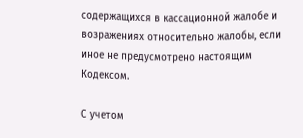содержащихся в кассационной жалобе и возражениях относительно жалобы, если иное не предусмотрено настоящим Кодексом.

С учетом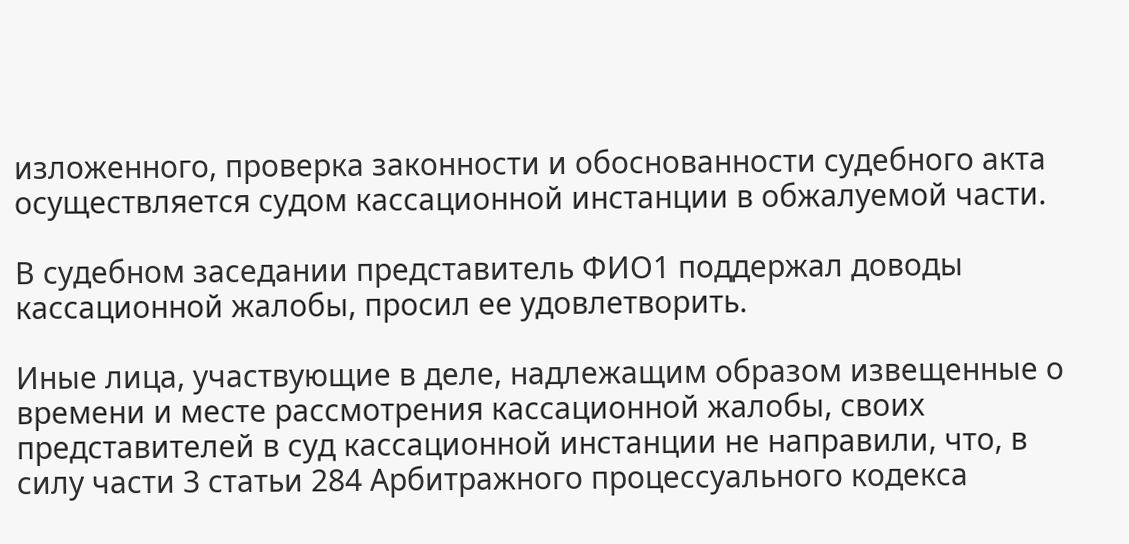изложенного, проверка законности и обоснованности судебного акта осуществляется судом кассационной инстанции в обжалуемой части.

В судебном заседании представитель ФИО1 поддержал доводы кассационной жалобы, просил ее удовлетворить.

Иные лица, участвующие в деле, надлежащим образом извещенные о времени и месте рассмотрения кассационной жалобы, своих представителей в суд кассационной инстанции не направили, что, в силу части 3 статьи 284 Арбитражного процессуального кодекса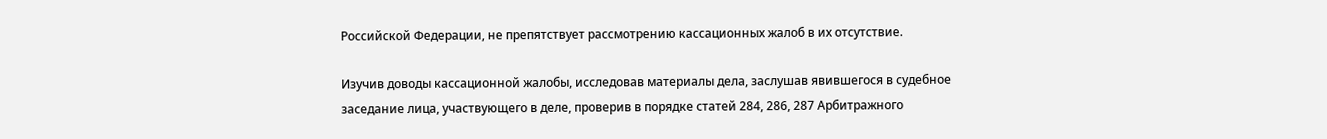Российской Федерации, не препятствует рассмотрению кассационных жалоб в их отсутствие.

Изучив доводы кассационной жалобы, исследовав материалы дела, заслушав явившегося в судебное заседание лица, участвующего в деле, проверив в порядке статей 284, 286, 287 Арбитражного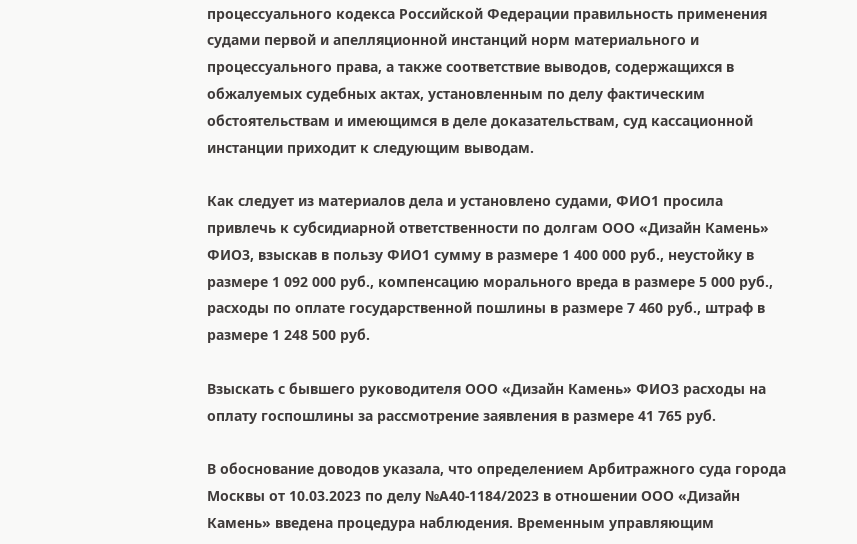процессуального кодекса Российской Федерации правильность применения судами первой и апелляционной инстанций норм материального и процессуального права, а также соответствие выводов, содержащихся в обжалуемых судебных актах, установленным по делу фактическим обстоятельствам и имеющимся в деле доказательствам, суд кассационной инстанции приходит к следующим выводам.

Как следует из материалов дела и установлено судами, ФИО1 просила привлечь к субсидиарной ответственности по долгам ООО «Дизайн Камень» ФИО3, взыскав в пользу ФИО1 сумму в размере 1 400 000 руб., неустойку в размере 1 092 000 руб., компенсацию морального вреда в размере 5 000 руб., расходы по оплате государственной пошлины в размере 7 460 руб., штраф в размере 1 248 500 руб.

Взыскать с бывшего руководителя ООО «Дизайн Камень» ФИО3 расходы на оплату госпошлины за рассмотрение заявления в размере 41 765 руб.

В обоснование доводов указала, что определением Арбитражного суда города Москвы от 10.03.2023 по делу №А40-1184/2023 в отношении ООО «Дизайн Камень» введена процедура наблюдения. Временным управляющим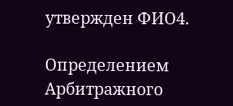утвержден ФИО4.

Определением Арбитражного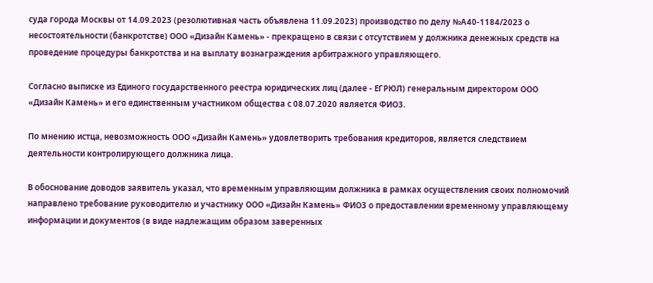суда города Москвы от 14.09.2023 (резолютивная часть объявлена 11.09.2023) производство по делу №А40-1184/2023 о несостоятельности (банкротстве) ООО «Дизайн Камень» - прекращено в связи с отсутствием у должника денежных средств на проведение процедуры банкротства и на выплату вознаграждения арбитражного управляющего.

Согласно выписке из Единого государственного реестра юридических лиц (далее - ЕГРЮЛ) генеральным директором ООО «Дизайн Камень» и его единственным участником общества с 08.07.2020 является ФИО3.

По мнению истца, невозможность ООО «Дизайн Камень» удовлетворить требования кредиторов, является следствием деятельности контролирующего должника лица.

В обоснование доводов заявитель указал, что временным управляющим должника в рамках осуществления своих полномочий направлено требование руководителю и участнику ООО «Дизайн Камень» ФИО3 о предоставлении временному управляющему информации и документов (в виде надлежащим образом заверенных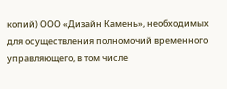копий) ООО «Дизайн Камень», необходимых для осуществления полномочий временного управляющего, в том числе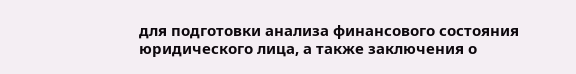для подготовки анализа финансового состояния юридического лица, а также заключения о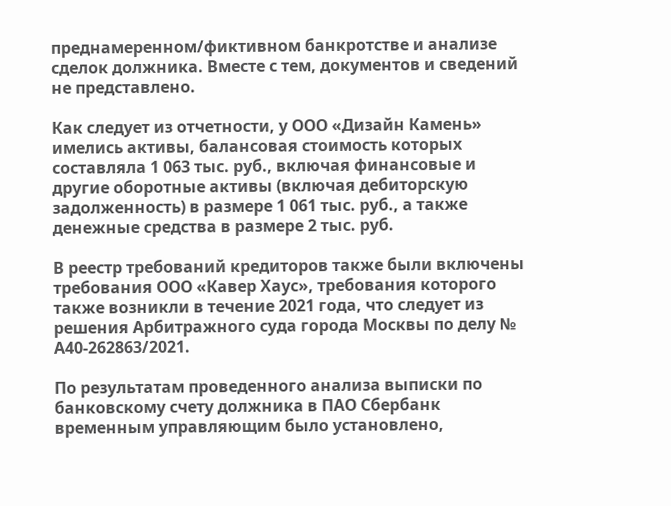преднамеренном/фиктивном банкротстве и анализе сделок должника. Вместе с тем, документов и сведений не представлено.

Как следует из отчетности, у ООО «Дизайн Камень» имелись активы, балансовая стоимость которых составляла 1 063 тыс. руб., включая финансовые и другие оборотные активы (включая дебиторскую задолженность) в размере 1 061 тыс. руб., а также денежные средства в размере 2 тыс. руб.

В реестр требований кредиторов также были включены требования ООО «Кавер Хаус», требования которого также возникли в течение 2021 года, что следует из решения Арбитражного суда города Москвы по делу № А40-262863/2021.

По результатам проведенного анализа выписки по банковскому счету должника в ПАО Сбербанк временным управляющим было установлено,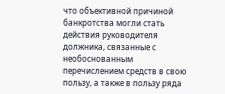что объективной причиной банкротства могли стать действия руководителя должника, связанные с необоснованным перечислением средств в свою пользу, а также в пользу ряда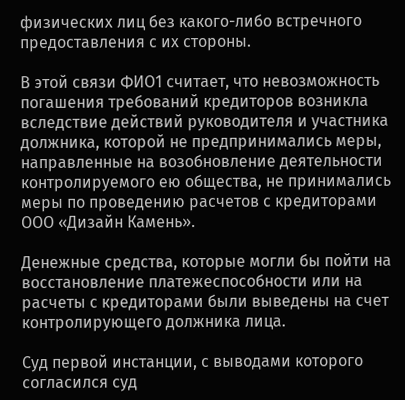физических лиц без какого-либо встречного предоставления с их стороны.

В этой связи ФИО1 считает, что невозможность погашения требований кредиторов возникла вследствие действий руководителя и участника должника, которой не предпринимались меры, направленные на возобновление деятельности контролируемого ею общества, не принимались меры по проведению расчетов с кредиторами ООО «Дизайн Камень».

Денежные средства, которые могли бы пойти на восстановление платежеспособности или на расчеты с кредиторами были выведены на счет контролирующего должника лица.

Суд первой инстанции, с выводами которого согласился суд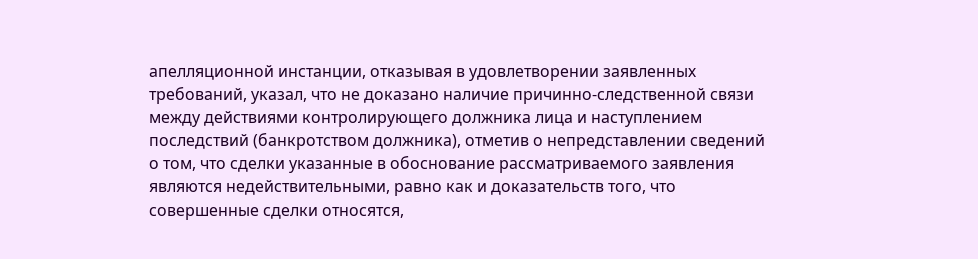апелляционной инстанции, отказывая в удовлетворении заявленных требований, указал, что не доказано наличие причинно-следственной связи между действиями контролирующего должника лица и наступлением последствий (банкротством должника), отметив о непредставлении сведений о том, что сделки указанные в обоснование рассматриваемого заявления являются недействительными, равно как и доказательств того, что совершенные сделки относятся,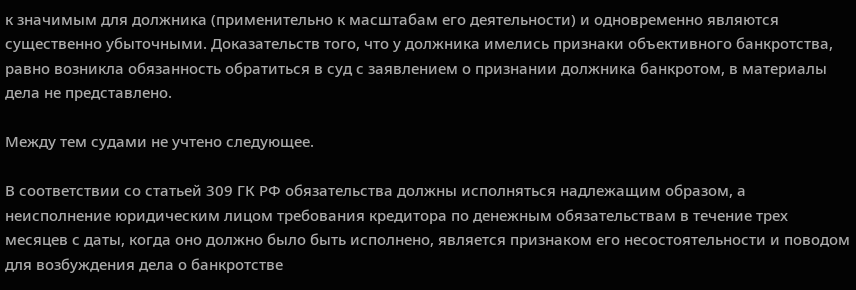к значимым для должника (применительно к масштабам его деятельности) и одновременно являются существенно убыточными. Доказательств того, что у должника имелись признаки объективного банкротства, равно возникла обязанность обратиться в суд с заявлением о признании должника банкротом, в материалы дела не представлено.

Между тем судами не учтено следующее.

В соответствии со статьей 309 ГК РФ обязательства должны исполняться надлежащим образом, а неисполнение юридическим лицом требования кредитора по денежным обязательствам в течение трех месяцев с даты, когда оно должно было быть исполнено, является признаком его несостоятельности и поводом для возбуждения дела о банкротстве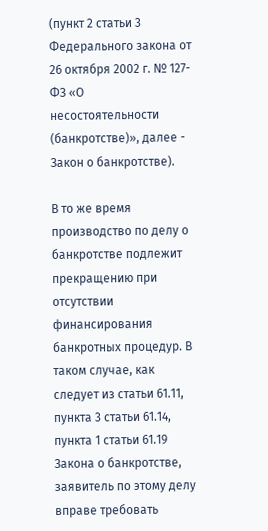(пункт 2 статьи 3 Федерального закона от 26 октября 2002 г. № 127-ФЗ «О несостоятельности (банкротстве)», далее - Закон о банкротстве).

В то же время производство по делу о банкротстве подлежит прекращению при отсутствии финансирования банкротных процедур. В таком случае, как следует из статьи 61.11, пункта 3 статьи 61.14, пункта 1 статьи 61.19 Закона о банкротстве, заявитель по этому делу вправе требовать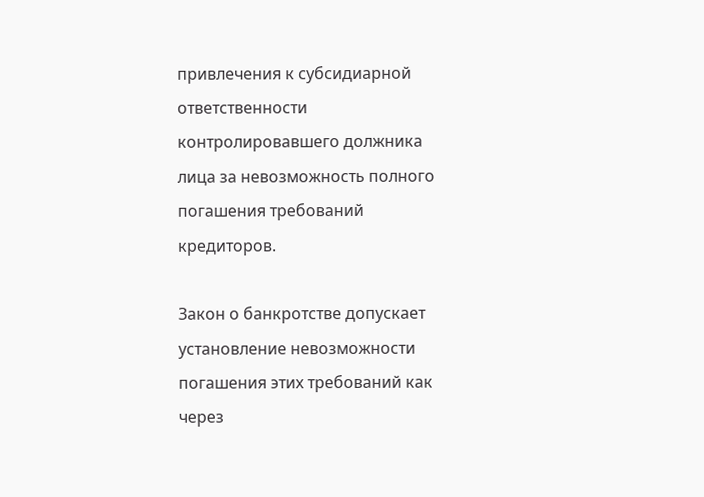привлечения к субсидиарной ответственности контролировавшего должника лица за невозможность полного погашения требований кредиторов.

Закон о банкротстве допускает установление невозможности погашения этих требований как через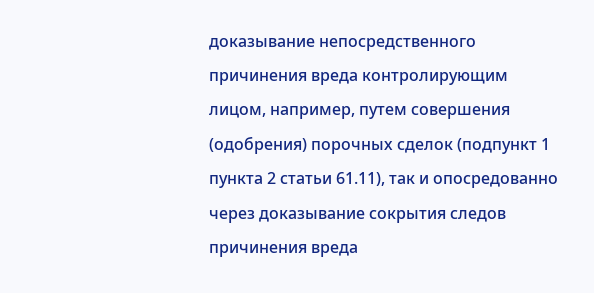доказывание непосредственного причинения вреда контролирующим лицом, например, путем совершения (одобрения) порочных сделок (подпункт 1 пункта 2 статьи 61.11), так и опосредованно через доказывание сокрытия следов причинения вреда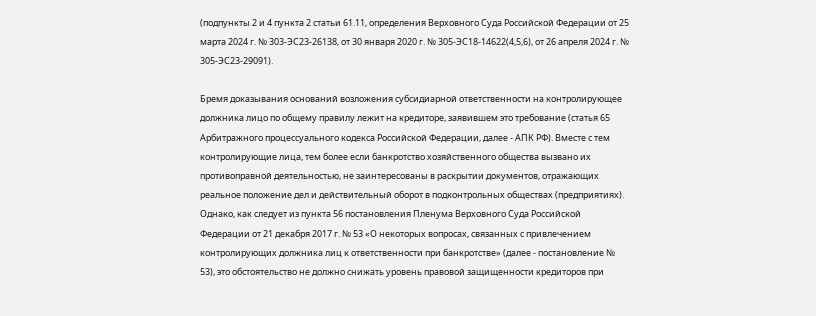(подпункты 2 и 4 пункта 2 статьи 61.11, определения Верховного Суда Российской Федерации от 25 марта 2024 г. № 303-ЭС23-26138, от 30 января 2020 г. № 305-ЭС18-14622(4,5,6), от 26 апреля 2024 г. № 305-ЭС23-29091).

Бремя доказывания оснований возложения субсидиарной ответственности на контролирующее должника лицо по общему правилу лежит на кредиторе, заявившем это требование (статья 65 Арбитражного процессуального кодекса Российской Федерации, далее - АПК РФ). Вместе с тем контролирующие лица, тем более если банкротство хозяйственного общества вызвано их противоправной деятельностью, не заинтересованы в раскрытии документов, отражающих реальное положение дел и действительный оборот в подконтрольных обществах (предприятиях). Однако, как следует из пункта 56 постановления Пленума Верховного Суда Российской Федерации от 21 декабря 2017 г. № 53 «О некоторых вопросах, связанных с привлечением контролирующих должника лиц к ответственности при банкротстве» (далее - постановление № 53), это обстоятельство не должно снижать уровень правовой защищенности кредиторов при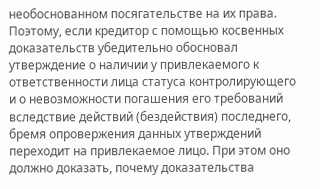необоснованном посягательстве на их права. Поэтому, если кредитор с помощью косвенных доказательств убедительно обосновал утверждение о наличии у привлекаемого к ответственности лица статуса контролирующего и о невозможности погашения его требований вследствие действий (бездействия) последнего, бремя опровержения данных утверждений переходит на привлекаемое лицо. При этом оно должно доказать, почему доказательства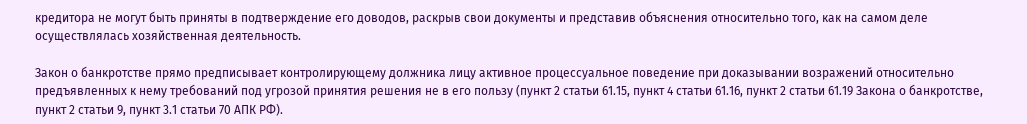кредитора не могут быть приняты в подтверждение его доводов, раскрыв свои документы и представив объяснения относительно того, как на самом деле осуществлялась хозяйственная деятельность.

Закон о банкротстве прямо предписывает контролирующему должника лицу активное процессуальное поведение при доказывании возражений относительно предъявленных к нему требований под угрозой принятия решения не в его пользу (пункт 2 статьи 61.15, пункт 4 статьи 61.16, пункт 2 статьи 61.19 Закона о банкротстве, пункт 2 статьи 9, пункт 3.1 статьи 70 АПК РФ).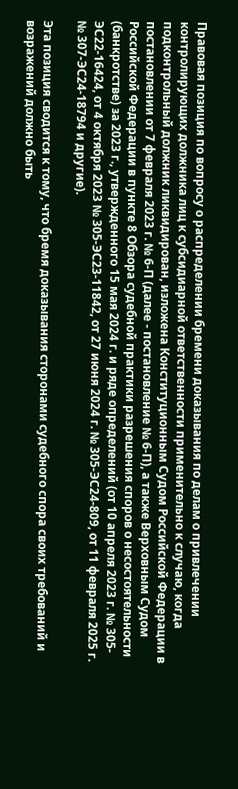Правовая позиция по вопросу о распределении бремени доказывания по делам о привлечении контролирующих должника лиц к субсидиарной ответственности применительно к случаю, когда подконтрольный должник ликвидирован, изложена Конституционным Судом Российской Федерации в постановлении от 7 февраля 2023 г. № 6-П (далее - постановление № 6-П), а также Верховным Судом Российской Федерации в пункте 8 Обзора судебной практики разрешения споров о несостоятельности (банкротстве) за 2023 г., утвержденного 15 мая 2024 г. и ряде определений (от 10 апреля 2023 г. № 305-ЭС22-16424, от 4 октября 2023 № 305-ЭС23-11842, от 27 июня 2024 г. № 305-ЭС24-809, от 11 февраля 2025 г. № 307-ЭС24-18794 и другие).

Эта позиция сводится к тому, что бремя доказывания сторонами судебного спора своих требований и возражений должно быть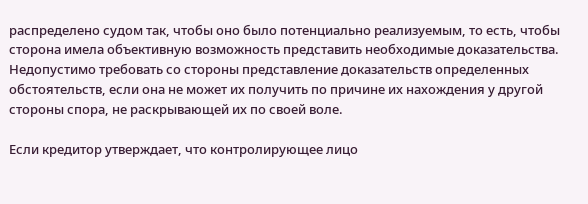распределено судом так, чтобы оно было потенциально реализуемым, то есть, чтобы сторона имела объективную возможность представить необходимые доказательства. Недопустимо требовать со стороны представление доказательств определенных обстоятельств, если она не может их получить по причине их нахождения у другой стороны спора, не раскрывающей их по своей воле.

Если кредитор утверждает, что контролирующее лицо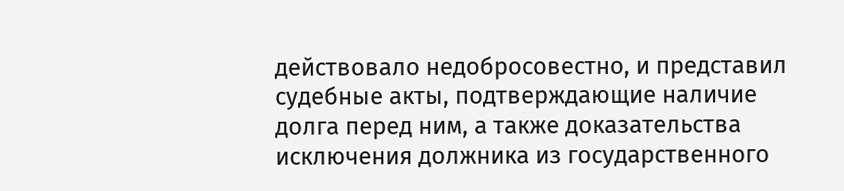действовало недобросовестно, и представил судебные акты, подтверждающие наличие долга перед ним, а также доказательства исключения должника из государственного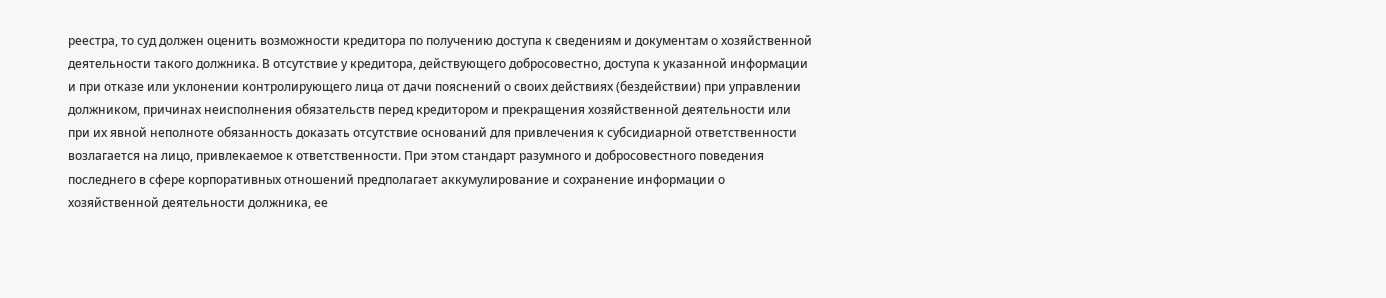реестра, то суд должен оценить возможности кредитора по получению доступа к сведениям и документам о хозяйственной деятельности такого должника. В отсутствие у кредитора, действующего добросовестно, доступа к указанной информации и при отказе или уклонении контролирующего лица от дачи пояснений о своих действиях (бездействии) при управлении должником, причинах неисполнения обязательств перед кредитором и прекращения хозяйственной деятельности или при их явной неполноте обязанность доказать отсутствие оснований для привлечения к субсидиарной ответственности возлагается на лицо, привлекаемое к ответственности. При этом стандарт разумного и добросовестного поведения последнего в сфере корпоративных отношений предполагает аккумулирование и сохранение информации о хозяйственной деятельности должника, ее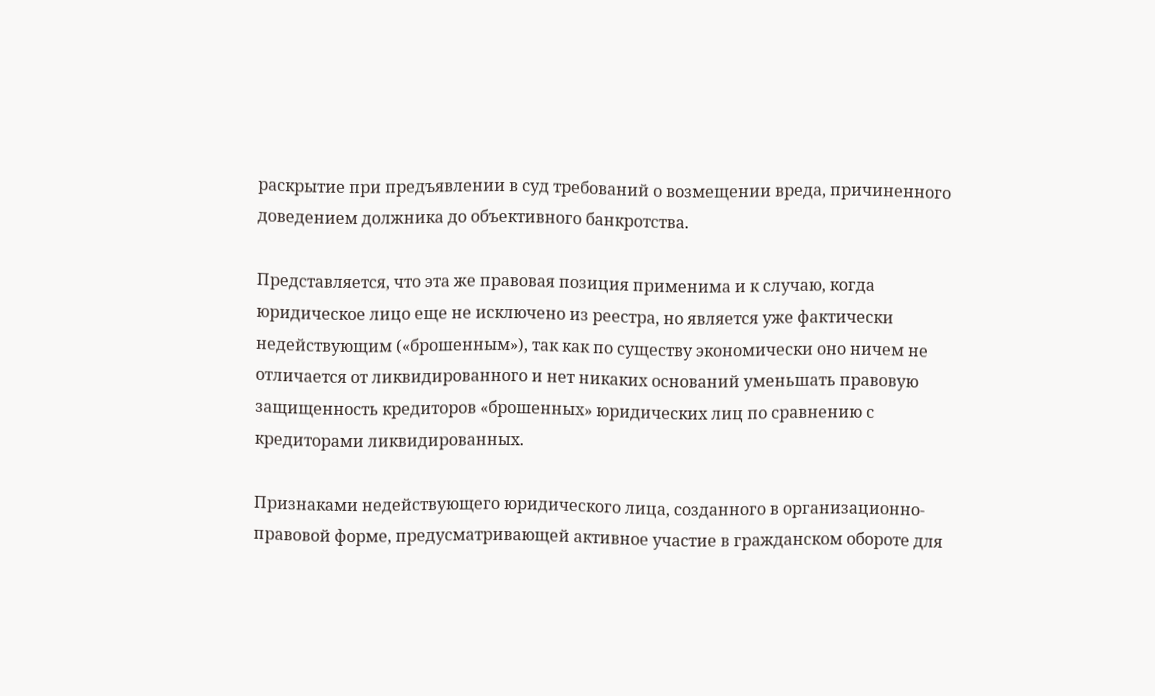раскрытие при предъявлении в суд требований о возмещении вреда, причиненного доведением должника до объективного банкротства.

Представляется, что эта же правовая позиция применима и к случаю, когда юридическое лицо еще не исключено из реестра, но является уже фактически недействующим («брошенным»), так как по существу экономически оно ничем не отличается от ликвидированного и нет никаких оснований уменьшать правовую защищенность кредиторов «брошенных» юридических лиц по сравнению с кредиторами ликвидированных.

Признаками недействующего юридического лица, созданного в организационно-правовой форме, предусматривающей активное участие в гражданском обороте для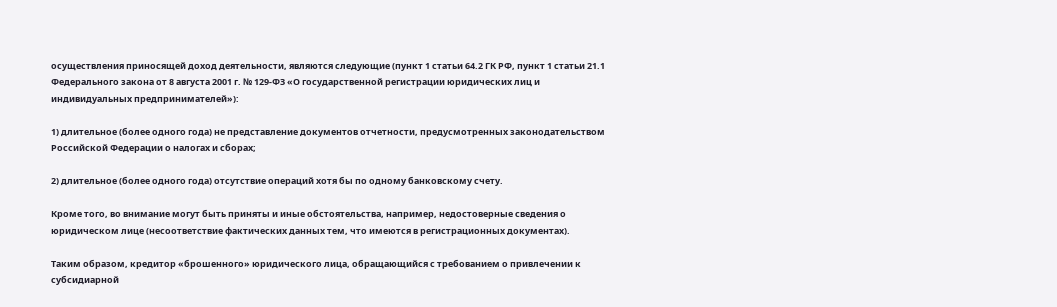осуществления приносящей доход деятельности, являются следующие (пункт 1 статьи 64.2 ГК РФ, пункт 1 статьи 21.1 Федерального закона от 8 августа 2001 г. № 129-ФЗ «О государственной регистрации юридических лиц и индивидуальных предпринимателей»):

1) длительное (более одного года) не представление документов отчетности, предусмотренных законодательством Российской Федерации о налогах и сборах;

2) длительное (более одного года) отсутствие операций хотя бы по одному банковскому счету.

Кроме того, во внимание могут быть приняты и иные обстоятельства, например, недостоверные сведения о юридическом лице (несоответствие фактических данных тем, что имеются в регистрационных документах).

Таким образом, кредитор «брошенного» юридического лица, обращающийся с требованием о привлечении к субсидиарной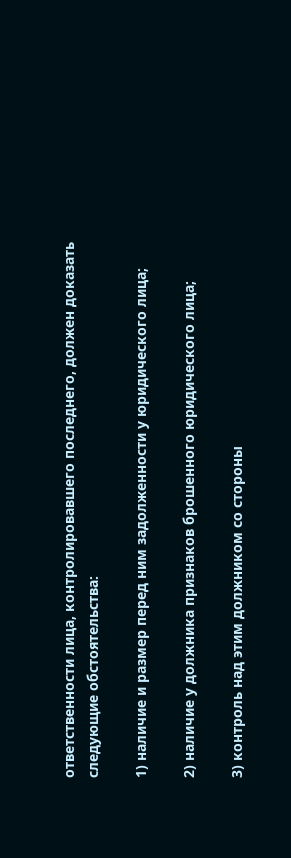ответственности лица, контролировавшего последнего, должен доказать следующие обстоятельства:

1) наличие и размер перед ним задолженности у юридического лица;

2) наличие у должника признаков брошенного юридического лица;

3) контроль над этим должником со стороны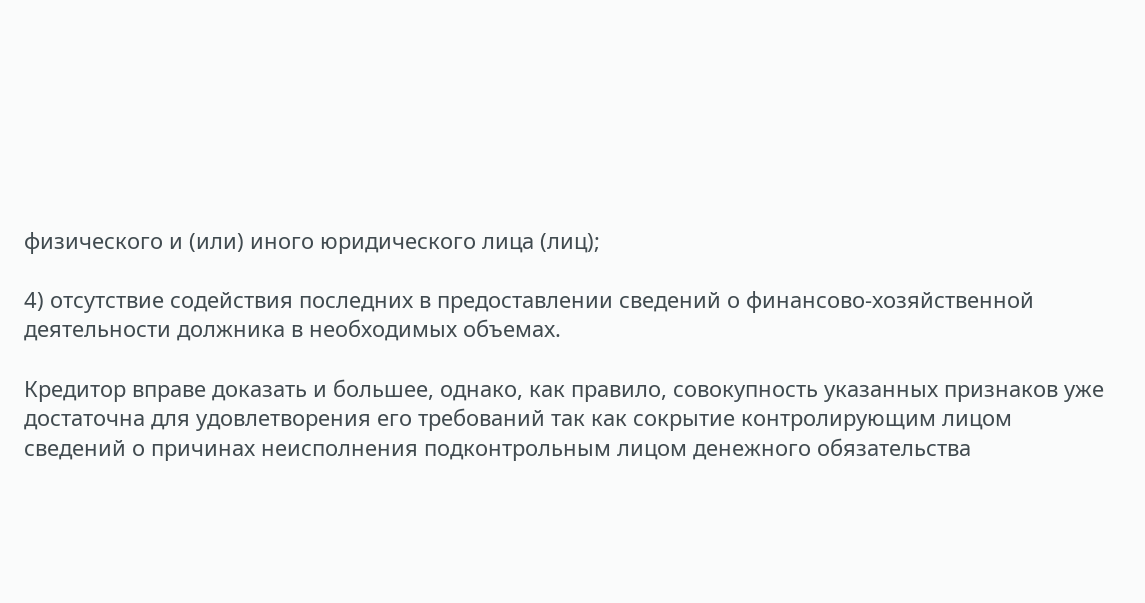физического и (или) иного юридического лица (лиц);

4) отсутствие содействия последних в предоставлении сведений о финансово-хозяйственной деятельности должника в необходимых объемах.

Кредитор вправе доказать и большее, однако, как правило, совокупность указанных признаков уже достаточна для удовлетворения его требований так как сокрытие контролирующим лицом сведений о причинах неисполнения подконтрольным лицом денежного обязательства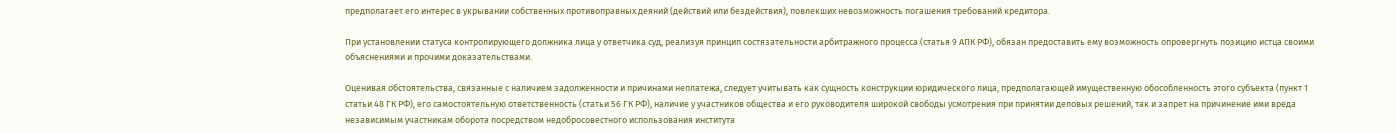предполагает его интерес в укрывании собственных противоправных деяний (действий или бездействия), повлекших невозможность погашения требований кредитора.

При установлении статуса контролирующего должника лица у ответчика суд, реализуя принцип состязательности арбитражного процесса (статья 9 АПК РФ), обязан предоставить ему возможность опровергнуть позицию истца своими объяснениями и прочими доказательствами.

Оценивая обстоятельства, связанные с наличием задолженности и причинами неплатежа, следует учитывать как сущность конструкции юридического лица, предполагающей имущественную обособленность этого субъекта (пункт 1 статьи 48 ГК РФ), его самостоятельную ответственность (статьи 56 ГК РФ), наличие у участников общества и его руководителя широкой свободы усмотрения при принятии деловых решений, так и запрет на причинение ими вреда независимым участникам оборота посредством недобросовестного использования института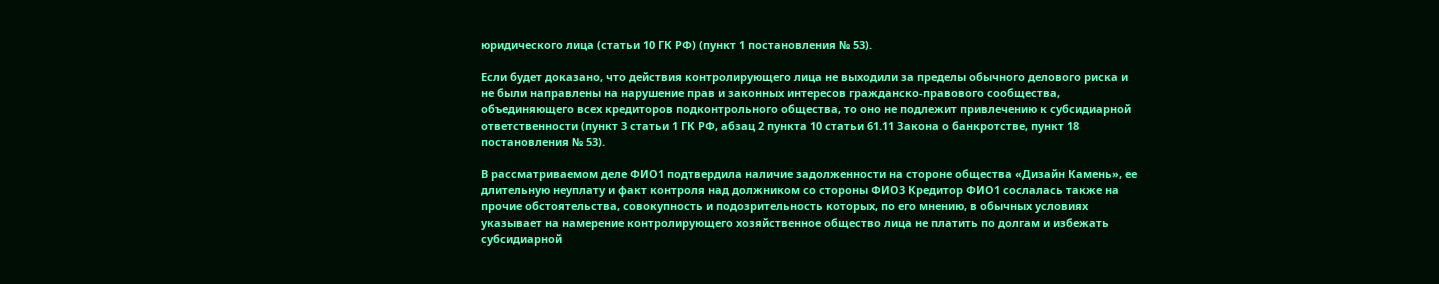юридического лица (статьи 10 ГК РФ) (пункт 1 постановления № 53).

Если будет доказано, что действия контролирующего лица не выходили за пределы обычного делового риска и не были направлены на нарушение прав и законных интересов гражданско-правового сообщества, объединяющего всех кредиторов подконтрольного общества, то оно не подлежит привлечению к субсидиарной ответственности (пункт 3 статьи 1 ГК РФ, абзац 2 пункта 10 статьи 61.11 Закона о банкротстве, пункт 18 постановления № 53).

В рассматриваемом деле ФИО1 подтвердила наличие задолженности на стороне общества «Дизайн Камень», ее длительную неуплату и факт контроля над должником со стороны ФИО3 Кредитор ФИО1 сослалась также на прочие обстоятельства, совокупность и подозрительность которых, по его мнению, в обычных условиях указывает на намерение контролирующего хозяйственное общество лица не платить по долгам и избежать субсидиарной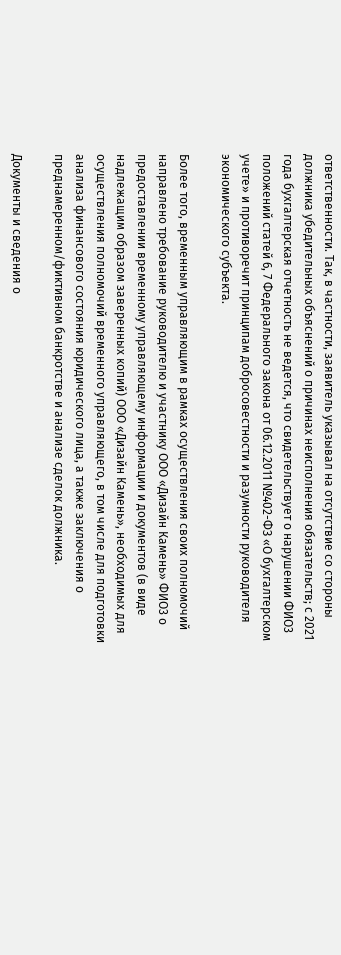ответственности. Так, в частности, заявитель указывал на отсутствие со стороны должника убедительных объяснений о причинах неисполнения обязательств; с 2021 года бухгалтерская отчетность не ведется, что свидетельствует о нарушении ФИО3 положений статей 6, 7 Федерального закона от 06.12.2011 №402-ФЗ «О бухгалтерском учете» и противоречит принципам добросовестности и разумности руководителя экономического субъекта.

Более того, временным управляющим в рамках осуществления своих полномочий направлено требование руководителю и участнику ООО «Дизайн Камень» ФИО3 о предоставлении временному управляющему информации и документов (в виде надлежащим образом заверенных копий) ООО «Дизайн Камень», необходимых для осуществления полномочий временного управляющего, в том числе для подготовки анализа финансового состояния юридического лица, а также заключения о преднамеренном/фиктивном банкротстве и анализе сделок должника.

Документы и сведения о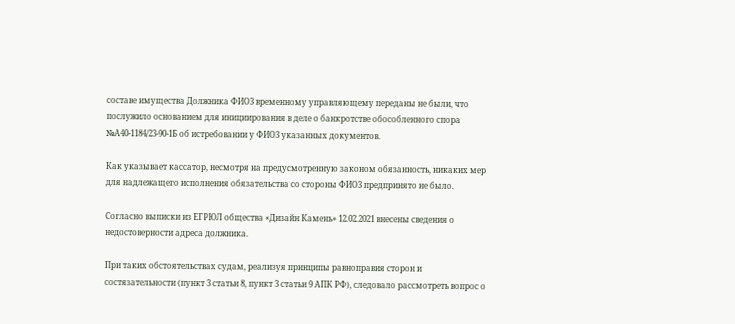составе имущества Должника ФИО3 временному управляющему переданы не были, что послужило основанием для инициирования в деле о банкротстве обособленного спора №А40-1184/23-90-1Б об истребовании у ФИО3 указанных документов.

Как указывает кассатор, несмотря на предусмотренную законом обязанность, никаких мер для надлежащего исполнения обязательства со стороны ФИО3 предпринято не было.

Согласно выписки из ЕГРЮЛ общества «Дизайн Камень» 12.02.2021 внесены сведения о недостоверности адреса должника.

При таких обстоятельствах судам, реализуя принципы равноправия сторон и состязательности (пункт 3 статьи 8, пункт 3 статьи 9 АПК РФ), следовало рассмотреть вопрос о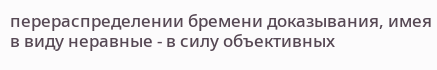перераспределении бремени доказывания, имея в виду неравные - в силу объективных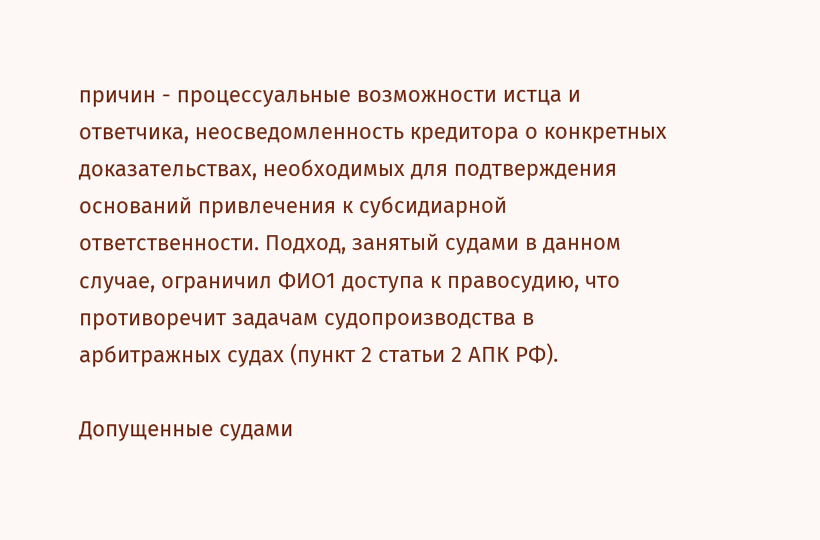причин - процессуальные возможности истца и ответчика, неосведомленность кредитора о конкретных доказательствах, необходимых для подтверждения оснований привлечения к субсидиарной ответственности. Подход, занятый судами в данном случае, ограничил ФИО1 доступа к правосудию, что противоречит задачам судопроизводства в арбитражных судах (пункт 2 статьи 2 АПК РФ).

Допущенные судами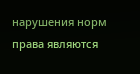нарушения норм права являются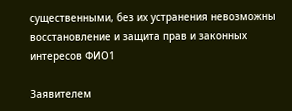существенными, без их устранения невозможны восстановление и защита прав и законных интересов ФИО1

Заявителем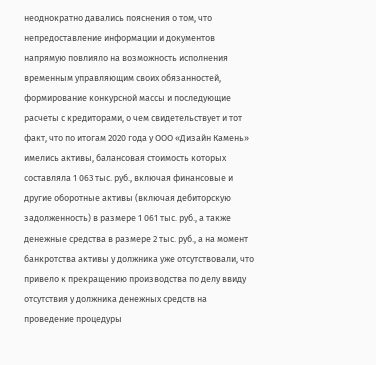неоднократно давались пояснения о том, что непредоставление информации и документов напрямую повлияло на возможность исполнения временным управляющим своих обязанностей, формирование конкурсной массы и последующие расчеты с кредиторами, о чем свидетельствует и тот факт, что по итогам 2020 года у ООО «Дизайн Камень» имелись активы, балансовая стоимость которых составляла 1 063 тыс. руб., включая финансовые и другие оборотные активы (включая дебиторскую задолженность) в размере 1 061 тыс. руб., а также денежные средства в размере 2 тыс. руб., а на момент банкротства активы у должника уже отсутствовали, что привело к прекращению производства по делу ввиду отсутствия у должника денежных средств на проведение процедуры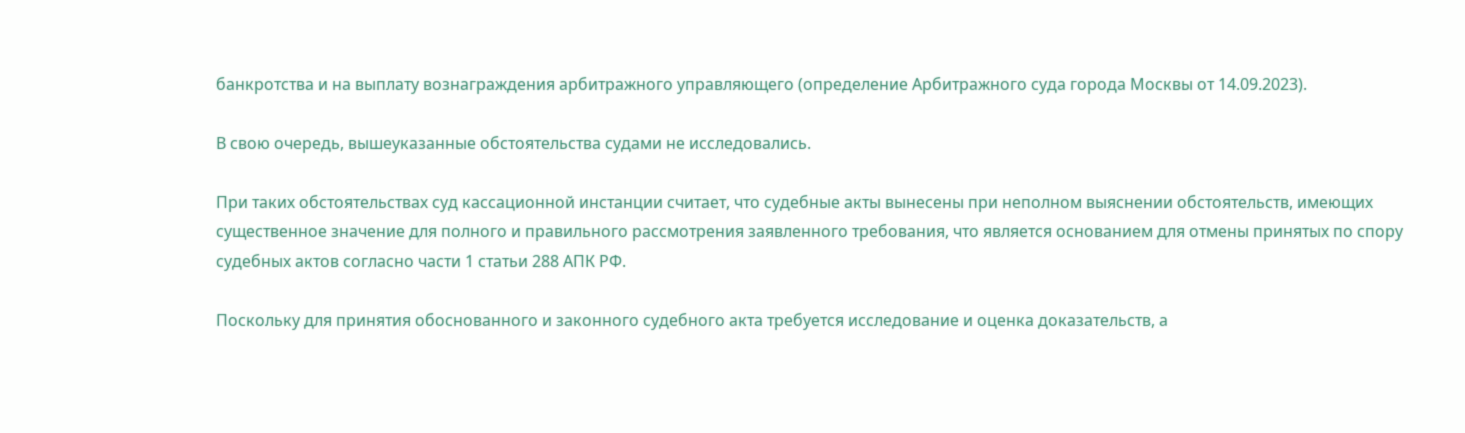банкротства и на выплату вознаграждения арбитражного управляющего (определение Арбитражного суда города Москвы от 14.09.2023).

В свою очередь, вышеуказанные обстоятельства судами не исследовались.

При таких обстоятельствах суд кассационной инстанции считает, что судебные акты вынесены при неполном выяснении обстоятельств, имеющих существенное значение для полного и правильного рассмотрения заявленного требования, что является основанием для отмены принятых по спору судебных актов согласно части 1 статьи 288 АПК РФ.

Поскольку для принятия обоснованного и законного судебного акта требуется исследование и оценка доказательств, а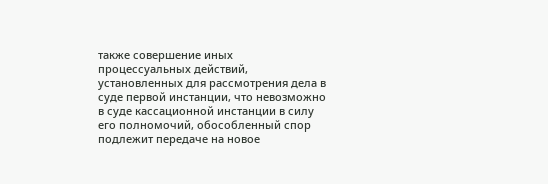также совершение иных процессуальных действий, установленных для рассмотрения дела в суде первой инстанции, что невозможно в суде кассационной инстанции в силу его полномочий, обособленный спор подлежит передаче на новое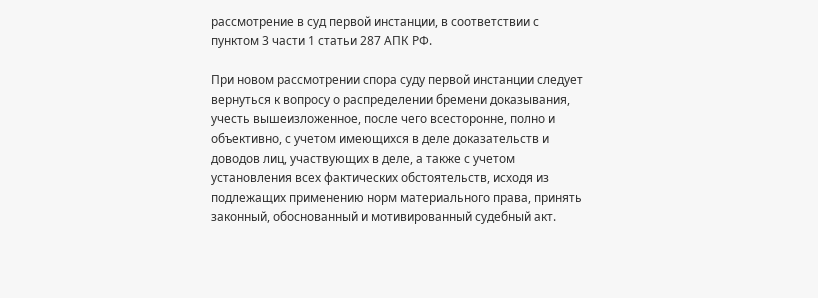рассмотрение в суд первой инстанции, в соответствии с пунктом 3 части 1 статьи 287 АПК РФ.

При новом рассмотрении спора суду первой инстанции следует вернуться к вопросу о распределении бремени доказывания, учесть вышеизложенное, после чего всесторонне, полно и объективно, с учетом имеющихся в деле доказательств и доводов лиц, участвующих в деле, а также с учетом установления всех фактических обстоятельств, исходя из подлежащих применению норм материального права, принять законный, обоснованный и мотивированный судебный акт.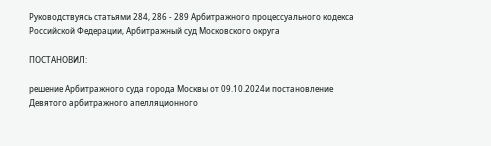Руководствуясь статьями 284, 286 - 289 Арбитражного процессуального кодекса Российской Федерации, Арбитражный суд Московского округа

ПОСТАНОВИЛ:

решение Арбитражного суда города Москвы от 09.10.2024и постановление Девятого арбитражного апелляционного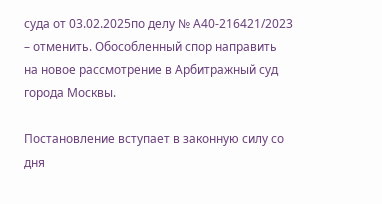суда от 03.02.2025по делу № А40-216421/2023 – отменить. Обособленный спор направить на новое рассмотрение в Арбитражный суд города Москвы.

Постановление вступает в законную силу со дня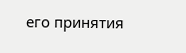его принятия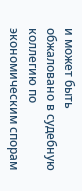и может быть обжаловано в судебную коллегию по экономическим спорам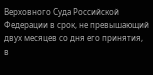Верховного Суда Российской Федерации в срок, не превышающий двух месяцев со дня его принятия, в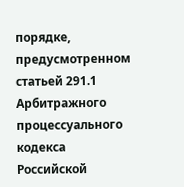порядке, предусмотренном статьей 291.1 Арбитражного процессуального кодекса Российской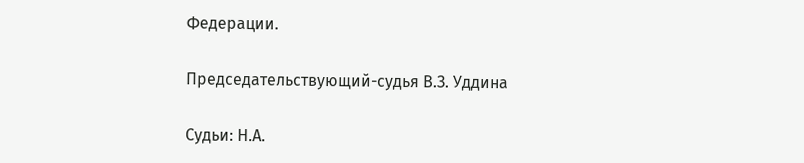Федерации.

Председательствующий-судья В.З. Уддина

Судьи: Н.А.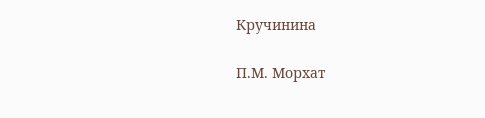Кручинина

П.М. Морхат